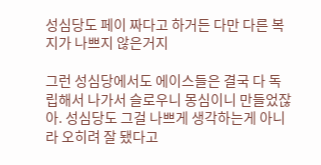성심당도 페이 짜다고 하거든 다만 다른 복지가 나쁘지 않은거지

그런 성심당에서도 에이스들은 결국 다 독립해서 나가서 슬로우니 몽심이니 만들었잖아. 성심당도 그걸 나쁘게 생각하는게 아니라 오히려 잘 됐다고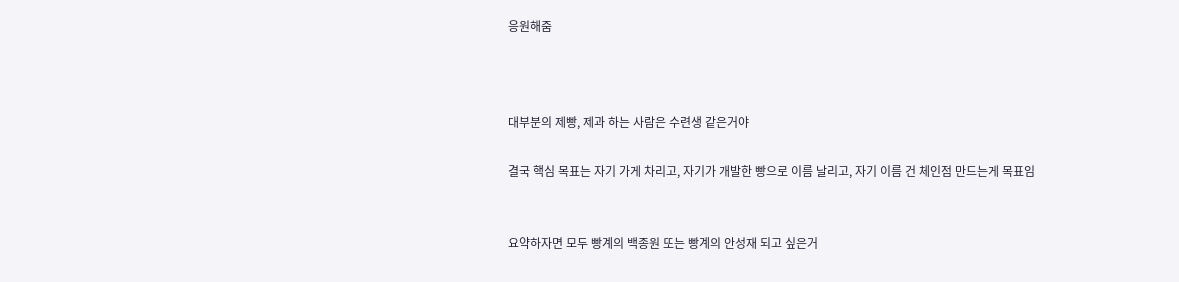응원해줌



대부분의 제빵, 제과 하는 사람은 수련생 같은거야

결국 핵심 목표는 자기 가게 차리고, 자기가 개발한 빵으로 이름 날리고, 자기 이름 건 체인점 만드는게 목표임


요약하자면 모두 빵계의 백종원 또는 빵계의 안성재 되고 싶은거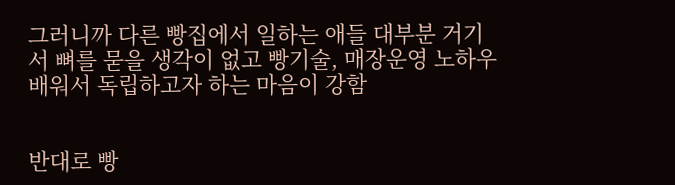그러니까 다른 빵집에서 일하는 애들 대부분 거기서 뼈를 묻을 생각이 없고 빵기술, 매장운영 노하우 배워서 독립하고자 하는 마음이 강함


반대로 빵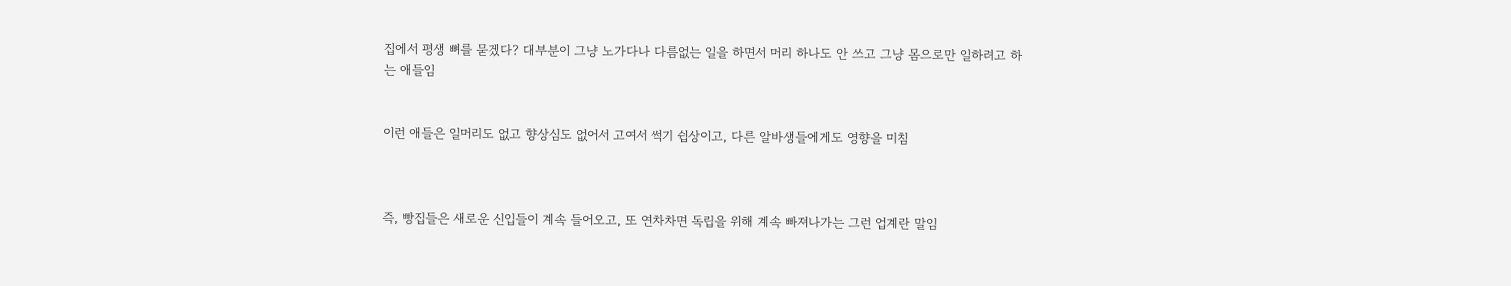집에서 평생 뼈를 묻겠다? 대부분이 그냥 노가다나 다름없는 일을 하면서 머리 하나도 안 쓰고 그냥 몸으로만 일하려고 하는 애들임


이런 애들은 일머리도 없고 향상심도 없어서 고여서 썩기 쉽상이고, 다른 알바생들에게도 영향을 미침



즉, 빵집들은 새로운 신입들이 계속 들어오고, 또 연차차면 독립을 위해 계속 빠져나가는 그런 업계란 말임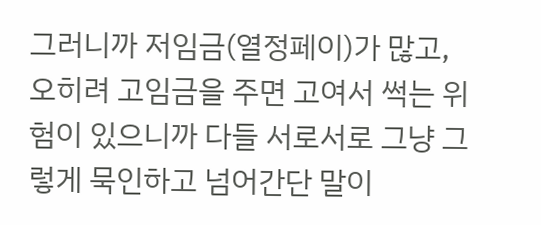그러니까 저임금(열정페이)가 많고, 오히려 고임금을 주면 고여서 썩는 위험이 있으니까 다들 서로서로 그냥 그렇게 묵인하고 넘어간단 말이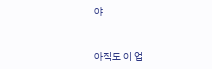야


아직도 이 업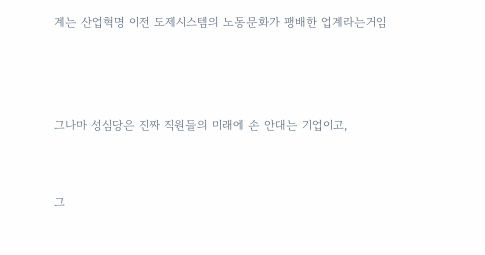계는 산업혁명 이전 도제시스템의 노동문화가 팽배한 업계라는거임



그나마 성심당은 진짜 직원들의 미래에 손 안대는 기업이고,


그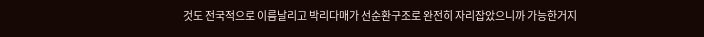것도 전국적으로 이름날리고 박리다매가 선순환구조로 완전히 자리잡았으니까 가능한거지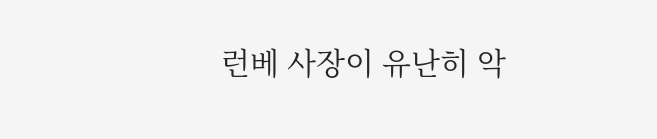런베 사장이 유난히 악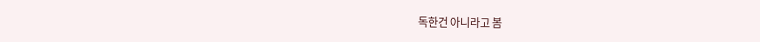독한건 아니라고 봄